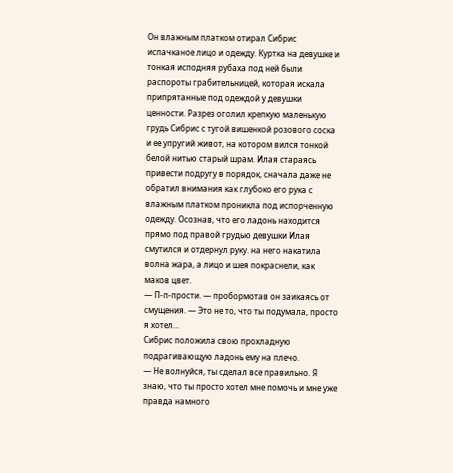Он влажным платком отирал Сибрис испачканое лицо и одежду. Куртка на девушке и тонкая исподняя рубаха под ней были распороты грабительницей, которая искала припрятанные под одеждой у девушки ценности. Разрез оголил крепкую маленькую грудь Сибрис с тугой вишенкой розового соска и ее упругий живот, на котором вился тонкой белой нитью старый шрам. Илая стараясь привести подругу в порядок, сначала даже не обратил внимания как глубоко его рука с влажным платком проникла под испорченную одежду. Осознав, что его ладонь находится прямо под правой грудью девушки Илая смутился и отдернул руку. на него накатила волна жара, а лицо и шея покраснели, как маков цвет.
— П-п-прости. — пробормотав он заикаясь от смущения. — Это не то, что ты подумала, просто я хотел…
Сибрис положила свою прохладную подрагивающую ладонь ему на плечо.
— Не волнуйся, ты сделал все правильно. Я знаю, что ты просто хотел мне помочь и мне уже правда намного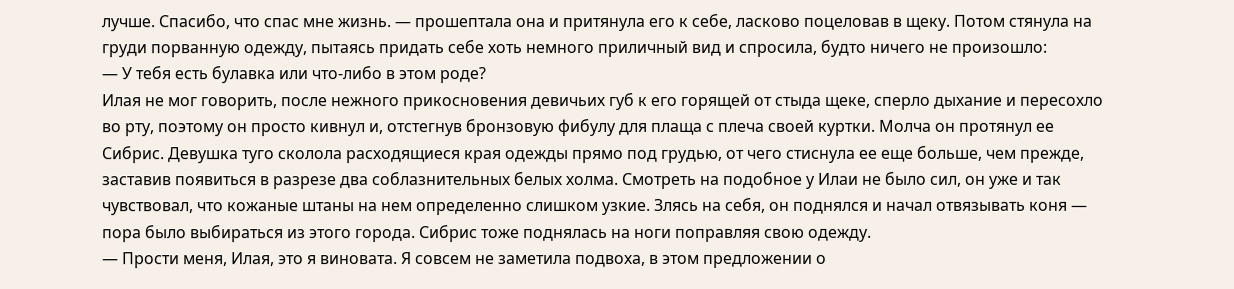лучше. Спасибо, что спас мне жизнь. — прошептала она и притянула его к себе, ласково поцеловав в щеку. Потом стянула на груди порванную одежду, пытаясь придать себе хоть немного приличный вид и спросила, будто ничего не произошло:
— У тебя есть булавка или что-либо в этом роде?
Илая не мог говорить, после нежного прикосновения девичьих губ к его горящей от стыда щеке, сперло дыхание и пересохло во рту, поэтому он просто кивнул и, отстегнув бронзовую фибулу для плаща с плеча своей куртки. Молча он протянул ее Сибрис. Девушка туго сколола расходящиеся края одежды прямо под грудью, от чего стиснула ее еще больше, чем прежде, заставив появиться в разрезе два соблазнительных белых холма. Смотреть на подобное у Илаи не было сил, он уже и так чувствовал, что кожаные штаны на нем определенно слишком узкие. Злясь на себя, он поднялся и начал отвязывать коня — пора было выбираться из этого города. Сибрис тоже поднялась на ноги поправляя свою одежду.
— Прости меня, Илая, это я виновата. Я совсем не заметила подвоха, в этом предложении о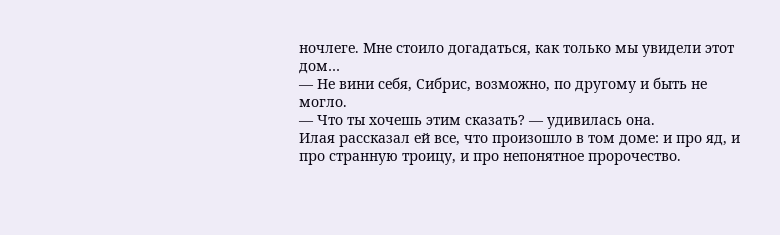ночлеге. Мне стоило догадаться, как только мы увидели этот дом…
— Не вини себя, Сибрис, возможно, по другому и быть не могло.
— Что ты хочешь этим сказать? — удивилась она.
Илая рассказал ей все, что произошло в том доме: и про яд, и про странную троицу, и про непонятное пророчество.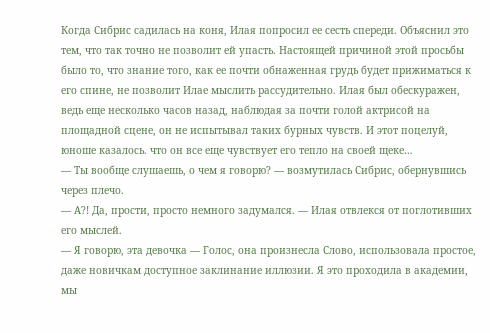Когда Сибрис садилась на коня, Илая попросил ее сесть спереди. Объяснил это тем, что так точно не позволит ей упасть. Настоящей причиной этой просьбы было то, что знание того, как ее почти обнаженная грудь будет прижиматься к его спине, не позволит Илае мыслить рассудительно. Илая был обескуражен, ведь еще несколько часов назад, наблюдая за почти голой актрисой на площадной сцене, он не испытывал таких бурных чувств. И этот поцелуй, юноше казалось. что он все еще чувствует его тепло на своей щеке…
— Ты вообще слушаешь, о чем я говорю? — возмутилась Сибрис, обернувшись через плечо.
— А?! Да, прости, просто немного задумался. — Илая отвлекся от поглотивших его мыслей.
— Я говорю, эта девочка — Голос, она произнесла Слово, использовала простое, даже новичкам доступное заклинание иллюзии. Я это проходила в академии, мы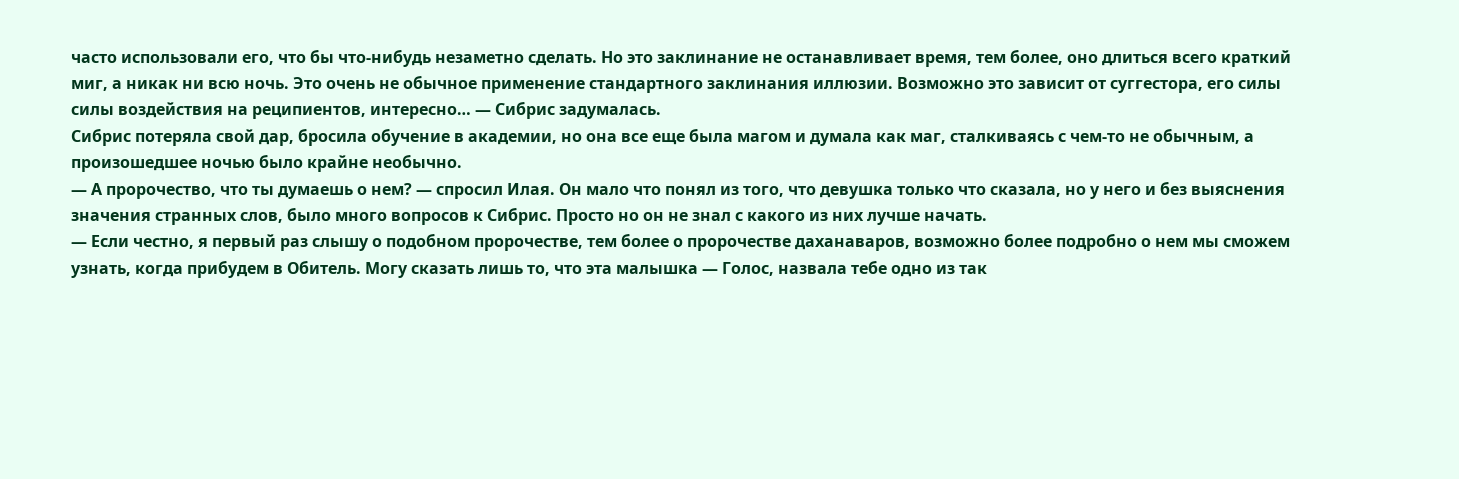часто использовали его, что бы что-нибудь незаметно сделать. Но это заклинание не останавливает время, тем более, оно длиться всего краткий миг, а никак ни всю ночь. Это очень не обычное применение стандартного заклинания иллюзии. Возможно это зависит от суггестора, его силы силы воздействия на реципиентов, интересно… — Сибрис задумалась.
Сибрис потеряла свой дар, бросила обучение в академии, но она все еще была магом и думала как маг, сталкиваясь с чем-то не обычным, а произошедшее ночью было крайне необычно.
— А пророчество, что ты думаешь о нем? — спросил Илая. Он мало что понял из того, что девушка только что сказала, но у него и без выяснения значения странных слов, было много вопросов к Сибрис. Просто но он не знал с какого из них лучше начать.
— Если честно, я первый раз слышу о подобном пророчестве, тем более о пророчестве даханаваров, возможно более подробно о нем мы сможем узнать, когда прибудем в Обитель. Могу сказать лишь то, что эта малышка — Голос, назвала тебе одно из так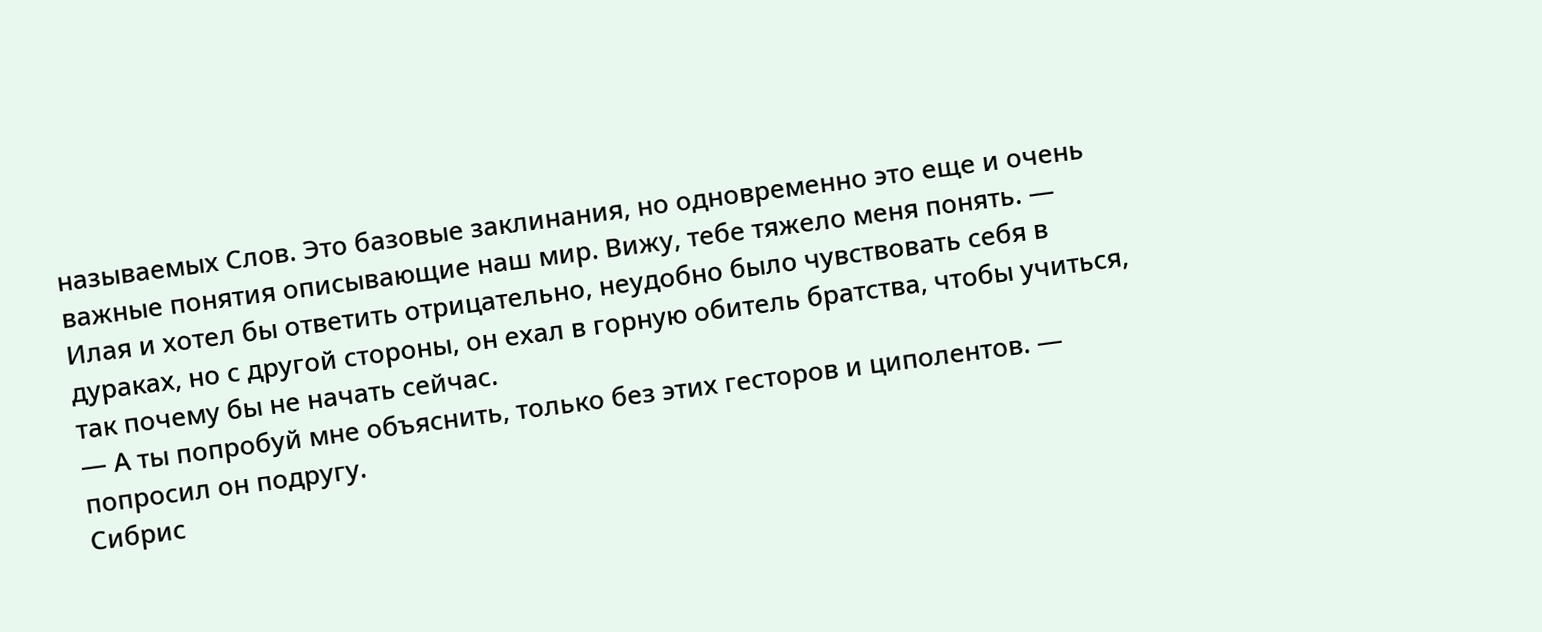называемых Слов. Это базовые заклинания, но одновременно это еще и очень важные понятия описывающие наш мир. Вижу, тебе тяжело меня понять. — Илая и хотел бы ответить отрицательно, неудобно было чувствовать себя в дураках, но с другой стороны, он ехал в горную обитель братства, чтобы учиться, так почему бы не начать сейчас.
— А ты попробуй мне объяснить, только без этих гесторов и циполентов. — попросил он подругу.
Сибрис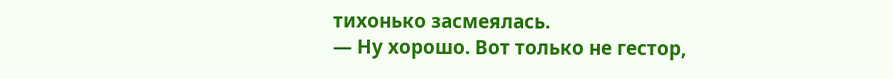тихонько засмеялась.
— Ну хорошо. Вот только не гестор,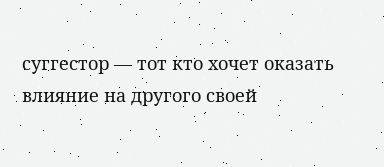суггестор — тот кто хочет оказать влияние на другого своей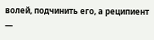волей, подчинить его, а реципиент —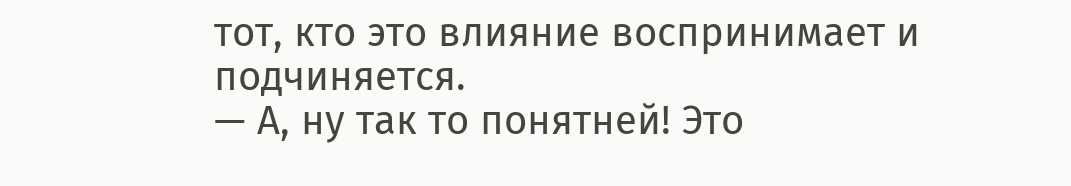тот, кто это влияние воспринимает и подчиняется.
— А, ну так то понятней! Это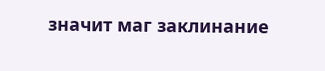значит маг заклинание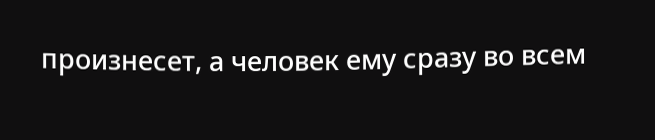произнесет, а человек ему сразу во всем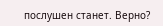послушен станет. Верно?